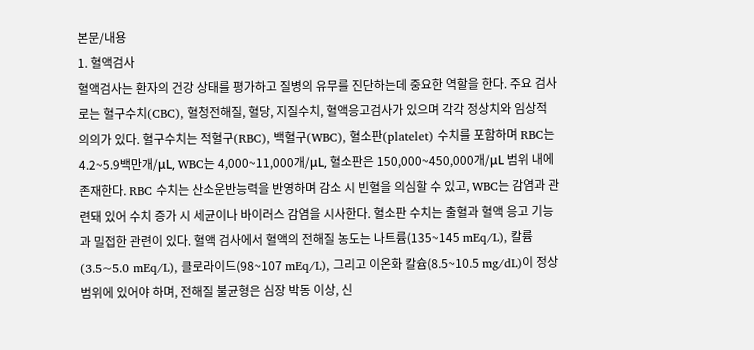본문/내용
1. 혈액검사
혈액검사는 환자의 건강 상태를 평가하고 질병의 유무를 진단하는데 중요한 역할을 한다. 주요 검사로는 혈구수치(CBC), 혈청전해질, 혈당, 지질수치, 혈액응고검사가 있으며 각각 정상치와 임상적 의의가 있다. 혈구수치는 적혈구(RBC), 백혈구(WBC), 혈소판(platelet) 수치를 포함하며 RBC는 4.2~5.9백만개/μL, WBC는 4,000~11,000개/μL, 혈소판은 150,000~450,000개/μL 범위 내에 존재한다. RBC 수치는 산소운반능력을 반영하며 감소 시 빈혈을 의심할 수 있고, WBC는 감염과 관련돼 있어 수치 증가 시 세균이나 바이러스 감염을 시사한다. 혈소판 수치는 출혈과 혈액 응고 기능과 밀접한 관련이 있다. 혈액 검사에서 혈액의 전해질 농도는 나트륨(135~145 mEq/L), 칼륨(3.5~5.0 mEq/L), 클로라이드(98~107 mEq/L), 그리고 이온화 칼슘(8.5~10.5 mg/dL)이 정상 범위에 있어야 하며, 전해질 불균형은 심장 박동 이상, 신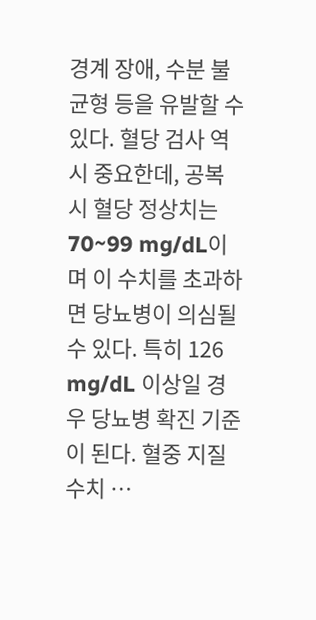경계 장애, 수분 불균형 등을 유발할 수 있다. 혈당 검사 역시 중요한데, 공복 시 혈당 정상치는 70~99 mg/dL이며 이 수치를 초과하면 당뇨병이 의심될 수 있다. 특히 126 mg/dL 이상일 경우 당뇨병 확진 기준이 된다. 혈중 지질 수치 …